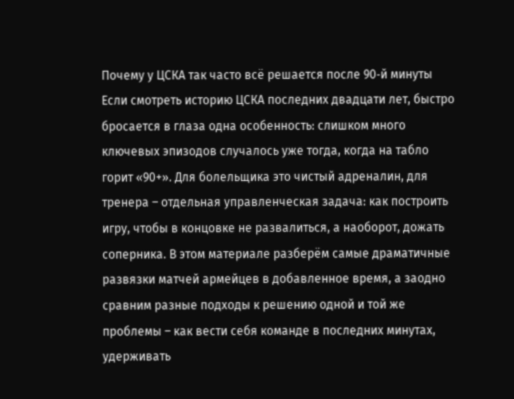Почему у ЦСКА так часто всё решается после 90‑й минуты
Если смотреть историю ЦСКА последних двадцати лет, быстро бросается в глаза одна особенность: слишком много ключевых эпизодов случалось уже тогда, когда на табло горит «90+». Для болельщика это чистый адреналин, для тренера – отдельная управленческая задача: как построить игру, чтобы в концовке не развалиться, а наоборот, дожать соперника. В этом материале разберём самые драматичные развязки матчей армейцев в добавленное время, а заодно сравним разные подходы к решению одной и той же проблемы – как вести себя команде в последних минутах, удерживать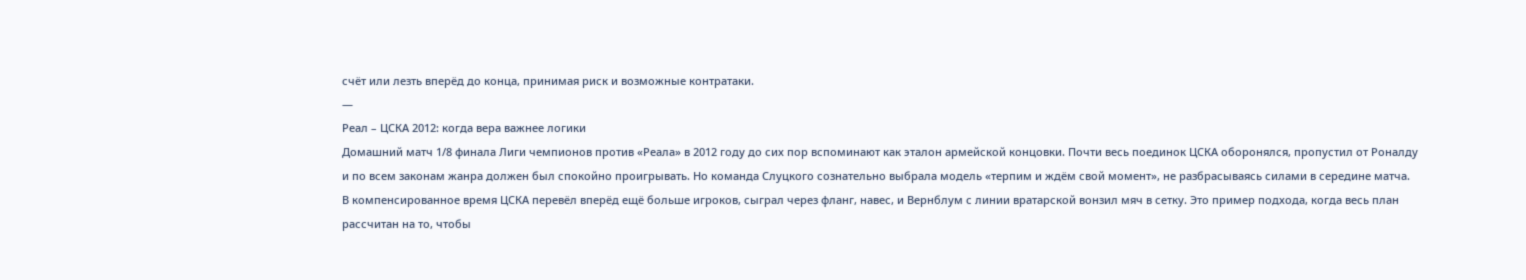счёт или лезть вперёд до конца, принимая риск и возможные контратаки.
—
Реал – ЦСКА 2012: когда вера важнее логики
Домашний матч 1/8 финала Лиги чемпионов против «Реала» в 2012 году до сих пор вспоминают как эталон армейской концовки. Почти весь поединок ЦСКА оборонялся, пропустил от Роналду и по всем законам жанра должен был спокойно проигрывать. Но команда Слуцкого сознательно выбрала модель «терпим и ждём свой момент», не разбрасываясь силами в середине матча. В компенсированное время ЦСКА перевёл вперёд ещё больше игроков, сыграл через фланг, навес, и Вернблум с линии вратарской вонзил мяч в сетку. Это пример подхода, когда весь план рассчитан на то, чтобы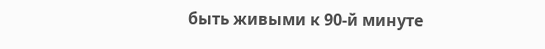быть живыми к 90‑й минуте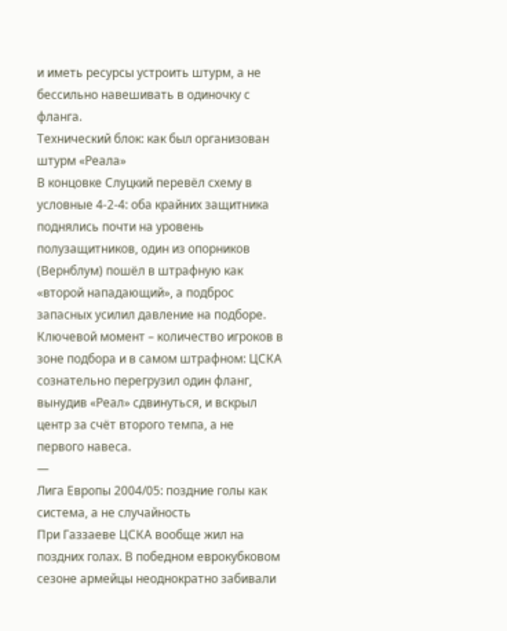и иметь ресурсы устроить штурм, а не бессильно навешивать в одиночку с фланга.
Технический блок: как был организован штурм «Реала»
В концовке Слуцкий перевёл схему в условные 4‑2‑4: оба крайних защитника поднялись почти на уровень полузащитников, один из опорников (Вернблум) пошёл в штрафную как «второй нападающий», а подброс запасных усилил давление на подборе. Ключевой момент – количество игроков в зоне подбора и в самом штрафном: ЦСКА сознательно перегрузил один фланг, вынудив «Реал» сдвинуться, и вскрыл центр за счёт второго темпа, а не первого навеса.
—
Лига Европы 2004/05: поздние голы как система, а не случайность
При Газзаеве ЦСКА вообще жил на поздних голах. В победном еврокубковом сезоне армейцы неоднократно забивали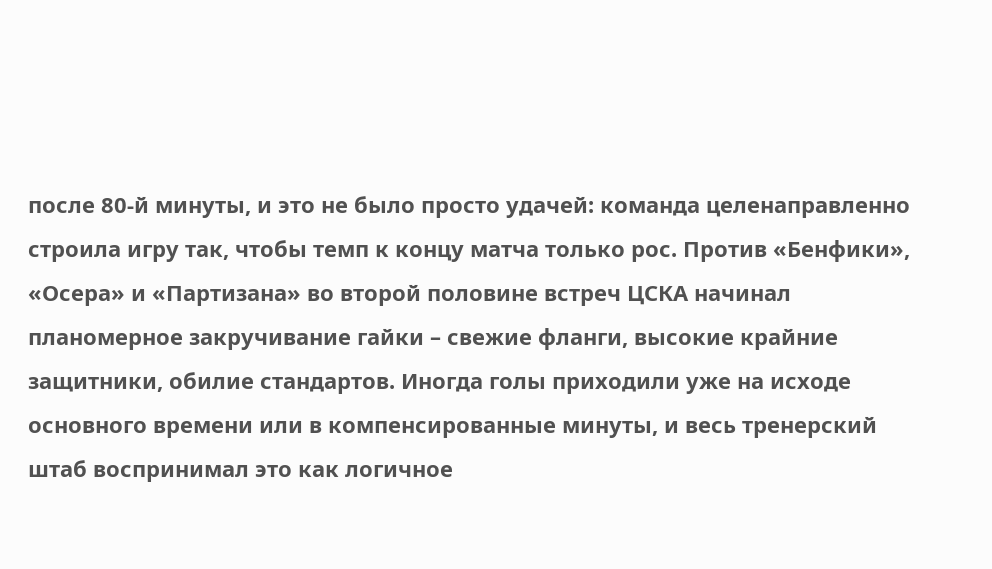после 80‑й минуты, и это не было просто удачей: команда целенаправленно строила игру так, чтобы темп к концу матча только рос. Против «Бенфики», «Осера» и «Партизана» во второй половине встреч ЦСКА начинал планомерное закручивание гайки – свежие фланги, высокие крайние защитники, обилие стандартов. Иногда голы приходили уже на исходе основного времени или в компенсированные минуты, и весь тренерский штаб воспринимал это как логичное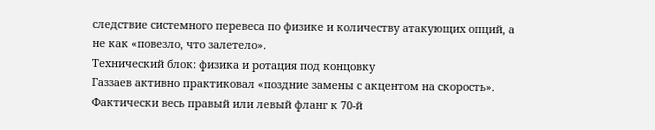следствие системного перевеса по физике и количеству атакующих опций, а не как «повезло, что залетело».
Технический блок: физика и ротация под концовку
Газзаев активно практиковал «поздние замены с акцентом на скорость». Фактически весь правый или левый фланг к 70‑й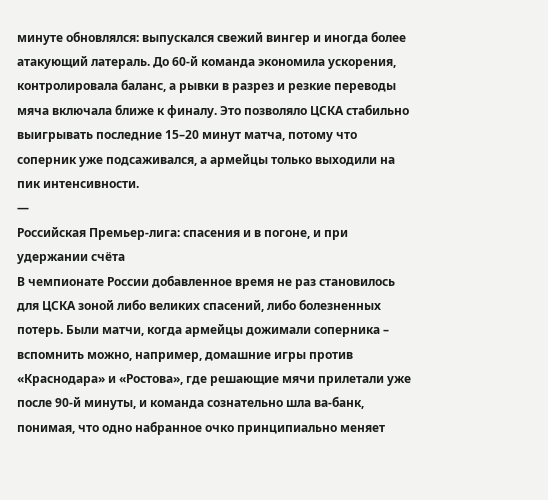минуте обновлялся: выпускался свежий вингер и иногда более атакующий латераль. До 60‑й команда экономила ускорения, контролировала баланс, а рывки в разрез и резкие переводы мяча включала ближе к финалу. Это позволяло ЦСКА стабильно выигрывать последние 15–20 минут матча, потому что соперник уже подсаживался, а армейцы только выходили на пик интенсивности.
—
Российская Премьер‑лига: спасения и в погоне, и при удержании счёта
В чемпионате России добавленное время не раз становилось для ЦСКА зоной либо великих спасений, либо болезненных потерь. Были матчи, когда армейцы дожимали соперника – вспомнить можно, например, домашние игры против «Краснодара» и «Ростова», где решающие мячи прилетали уже после 90‑й минуты, и команда сознательно шла ва-банк, понимая, что одно набранное очко принципиально меняет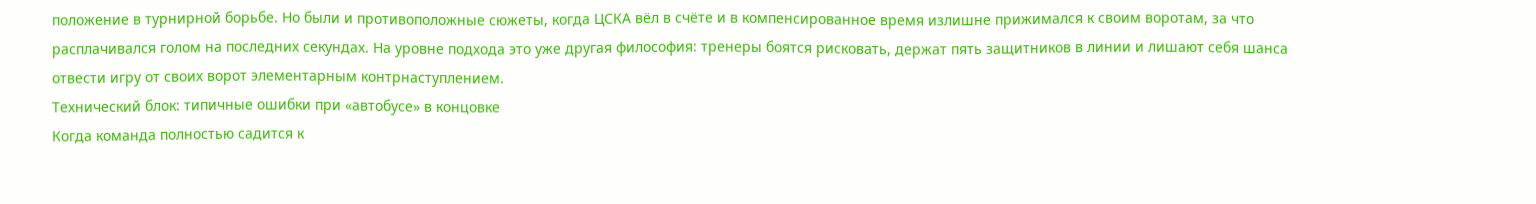положение в турнирной борьбе. Но были и противоположные сюжеты, когда ЦСКА вёл в счёте и в компенсированное время излишне прижимался к своим воротам, за что расплачивался голом на последних секундах. На уровне подхода это уже другая философия: тренеры боятся рисковать, держат пять защитников в линии и лишают себя шанса отвести игру от своих ворот элементарным контрнаступлением.
Технический блок: типичные ошибки при «автобусе» в концовке
Когда команда полностью садится к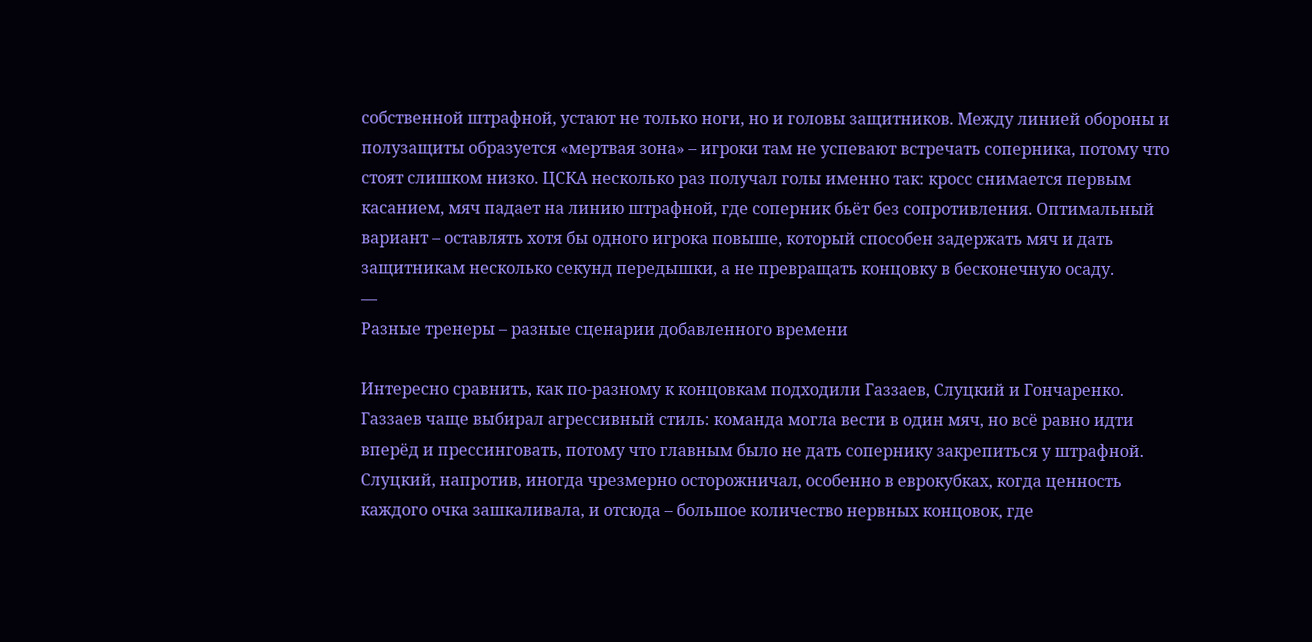собственной штрафной, устают не только ноги, но и головы защитников. Между линией обороны и полузащиты образуется «мертвая зона» – игроки там не успевают встречать соперника, потому что стоят слишком низко. ЦСКА несколько раз получал голы именно так: кросс снимается первым касанием, мяч падает на линию штрафной, где соперник бьёт без сопротивления. Оптимальный вариант – оставлять хотя бы одного игрока повыше, который способен задержать мяч и дать защитникам несколько секунд передышки, а не превращать концовку в бесконечную осаду.
—
Разные тренеры – разные сценарии добавленного времени

Интересно сравнить, как по‑разному к концовкам подходили Газзаев, Слуцкий и Гончаренко. Газзаев чаще выбирал агрессивный стиль: команда могла вести в один мяч, но всё равно идти вперёд и прессинговать, потому что главным было не дать сопернику закрепиться у штрафной. Слуцкий, напротив, иногда чрезмерно осторожничал, особенно в еврокубках, когда ценность каждого очка зашкаливала, и отсюда – большое количество нервных концовок, где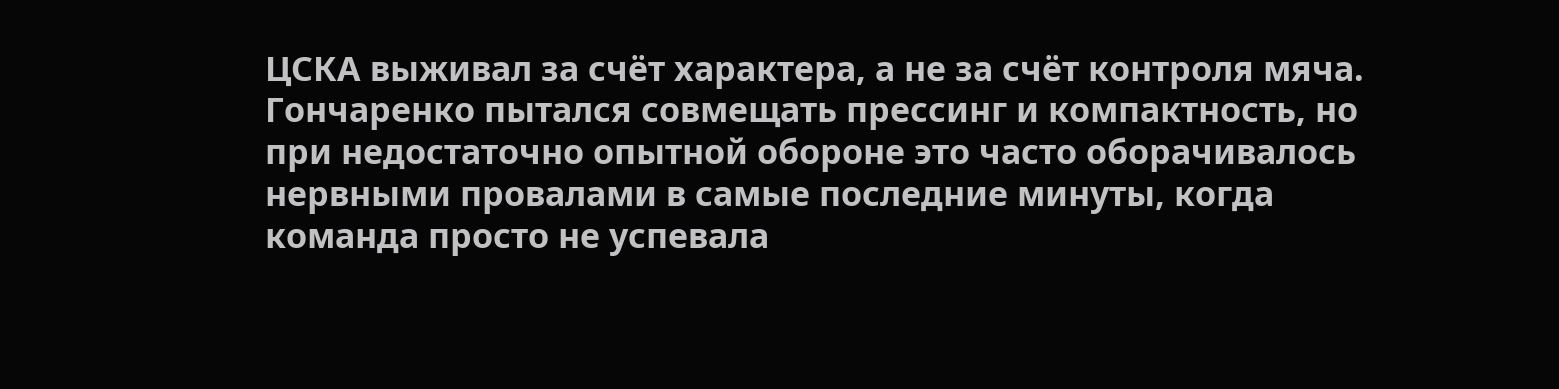ЦСКА выживал за счёт характера, а не за счёт контроля мяча. Гончаренко пытался совмещать прессинг и компактность, но при недостаточно опытной обороне это часто оборачивалось нервными провалами в самые последние минуты, когда команда просто не успевала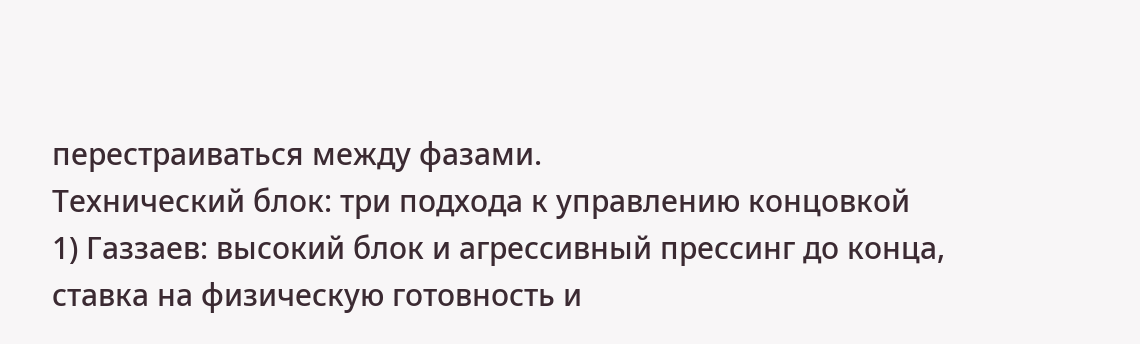перестраиваться между фазами.
Технический блок: три подхода к управлению концовкой
1) Газзаев: высокий блок и агрессивный прессинг до конца, ставка на физическую готовность и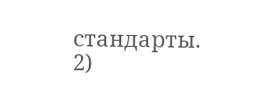стандарты. 2)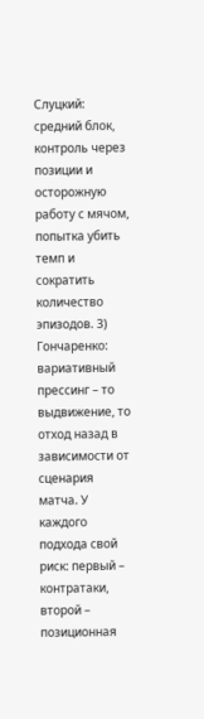Слуцкий: средний блок, контроль через позиции и осторожную работу с мячом, попытка убить темп и сократить количество эпизодов. 3) Гончаренко: вариативный прессинг – то выдвижение, то отход назад в зависимости от сценария матча. У каждого подхода свой риск: первый – контратаки, второй – позиционная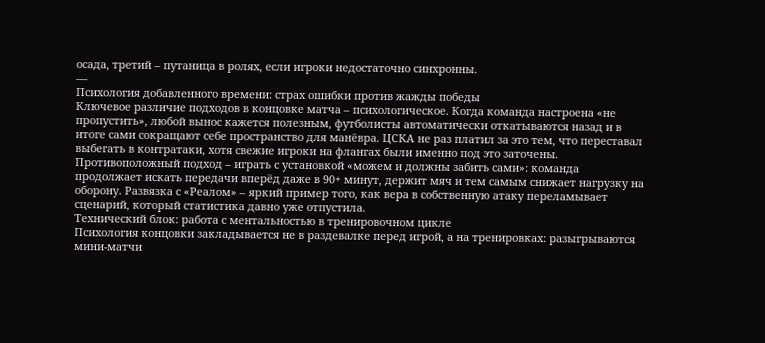осада, третий – путаница в ролях, если игроки недостаточно синхронны.
—
Психология добавленного времени: страх ошибки против жажды победы
Ключевое различие подходов в концовке матча – психологическое. Когда команда настроена «не пропустить», любой вынос кажется полезным, футболисты автоматически откатываются назад и в итоге сами сокращают себе пространство для манёвра. ЦСКА не раз платил за это тем, что переставал выбегать в контратаки, хотя свежие игроки на флангах были именно под это заточены. Противоположный подход – играть с установкой «можем и должны забить сами»: команда продолжает искать передачи вперёд даже в 90+ минут, держит мяч и тем самым снижает нагрузку на оборону. Развязка с «Реалом» – яркий пример того, как вера в собственную атаку переламывает сценарий, который статистика давно уже отпустила.
Технический блок: работа с ментальностью в тренировочном цикле
Психология концовки закладывается не в раздевалке перед игрой, а на тренировках: разыгрываются мини‑матчи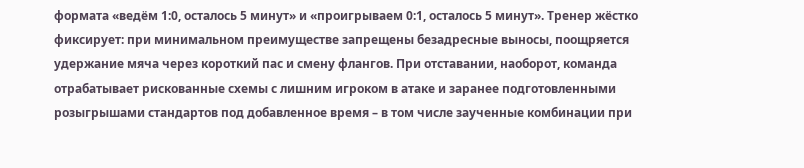формата «ведём 1:0, осталось 5 минут» и «проигрываем 0:1, осталось 5 минут». Тренер жёстко фиксирует: при минимальном преимуществе запрещены безадресные выносы, поощряется удержание мяча через короткий пас и смену флангов. При отставании, наоборот, команда отрабатывает рискованные схемы с лишним игроком в атаке и заранее подготовленными розыгрышами стандартов под добавленное время – в том числе заученные комбинации при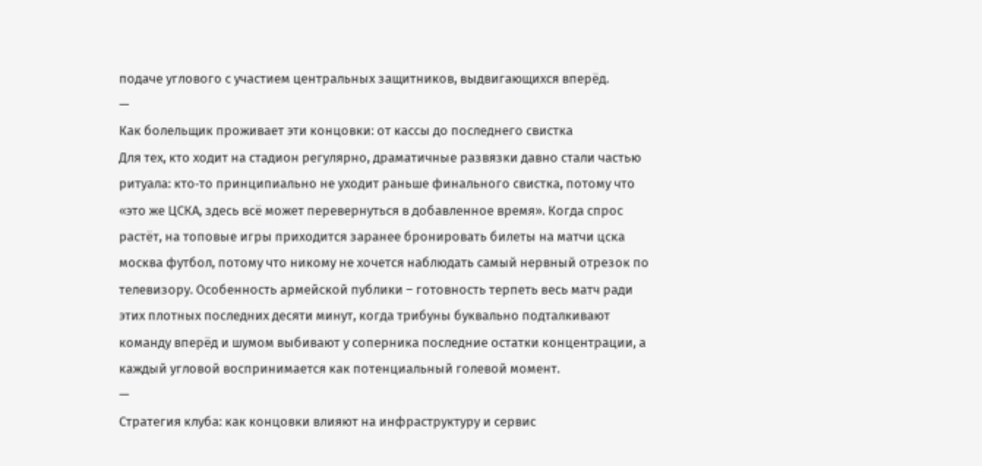подаче углового с участием центральных защитников, выдвигающихся вперёд.
—
Как болельщик проживает эти концовки: от кассы до последнего свистка
Для тех, кто ходит на стадион регулярно, драматичные развязки давно стали частью ритуала: кто‑то принципиально не уходит раньше финального свистка, потому что «это же ЦСКА, здесь всё может перевернуться в добавленное время». Когда спрос растёт, на топовые игры приходится заранее бронировать билеты на матчи цска москва футбол, потому что никому не хочется наблюдать самый нервный отрезок по телевизору. Особенность армейской публики – готовность терпеть весь матч ради этих плотных последних десяти минут, когда трибуны буквально подталкивают команду вперёд и шумом выбивают у соперника последние остатки концентрации, а каждый угловой воспринимается как потенциальный голевой момент.
—
Стратегия клуба: как концовки влияют на инфраструктуру и сервис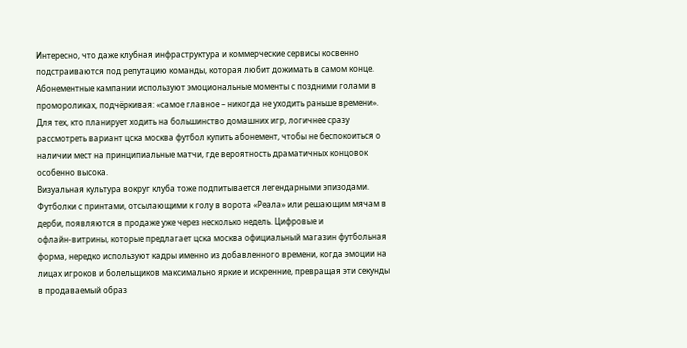Интересно, что даже клубная инфраструктура и коммерческие сервисы косвенно подстраиваются под репутацию команды, которая любит дожимать в самом конце. Абонементные кампании используют эмоциональные моменты с поздними голами в промороликах, подчёркивая: «самое главное – никогда не уходить раньше времени». Для тех, кто планирует ходить на большинство домашних игр, логичнее сразу рассмотреть вариант цска москва футбол купить абонемент, чтобы не беспокоиться о наличии мест на принципиальные матчи, где вероятность драматичных концовок особенно высока.
Визуальная культура вокруг клуба тоже подпитывается легендарными эпизодами. Футболки с принтами, отсылающими к голу в ворота «Реала» или решающим мячам в дерби, появляются в продаже уже через несколько недель. Цифровые и офлайн‑витрины, которые предлагает цска москва официальный магазин футбольная форма, нередко используют кадры именно из добавленного времени, когда эмоции на лицах игроков и болельщиков максимально яркие и искренние, превращая эти секунды в продаваемый образ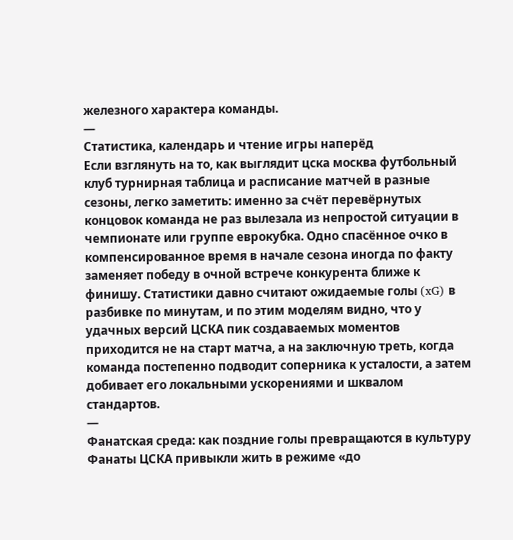железного характера команды.
—
Статистика, календарь и чтение игры наперёд
Если взглянуть на то, как выглядит цска москва футбольный клуб турнирная таблица и расписание матчей в разные сезоны, легко заметить: именно за счёт перевёрнутых концовок команда не раз вылезала из непростой ситуации в чемпионате или группе еврокубка. Одно спасённое очко в компенсированное время в начале сезона иногда по факту заменяет победу в очной встрече конкурента ближе к финишу. Статистики давно считают ожидаемые голы (xG) в разбивке по минутам, и по этим моделям видно, что у удачных версий ЦСКА пик создаваемых моментов приходится не на старт матча, а на заключную треть, когда команда постепенно подводит соперника к усталости, а затем добивает его локальными ускорениями и шквалом стандартов.
—
Фанатская среда: как поздние голы превращаются в культуру
Фанаты ЦСКА привыкли жить в режиме «до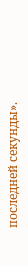последней секунды».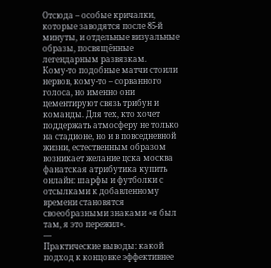Отсюда – особые кричалки, которые заводятся после 85‑й минуты, и отдельные визуальные образы, посвящённые легендарным развязкам. Кому‑то подобные матчи стоили нервов, кому‑то – сорванного голоса, но именно они цементируют связь трибун и команды. Для тех, кто хочет поддержать атмосферу не только на стадионе, но и в повседневной жизни, естественным образом возникает желание цска москва фанатская атрибутика купить онлайн: шарфы и футболки с отсылками к добавленному времени становятся своеобразными знаками «я был там, я это пережил».
—
Практические выводы: какой подход к концовке эффективнее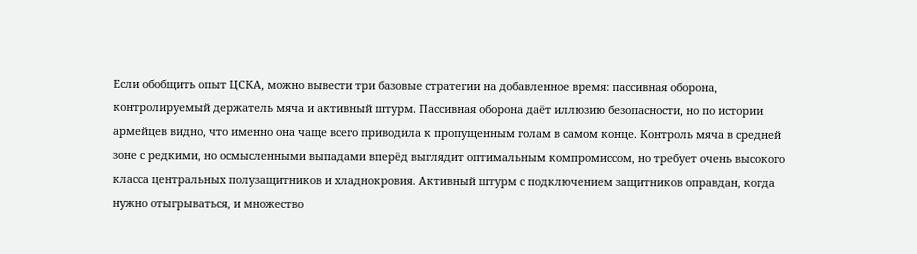Если обобщить опыт ЦСКА, можно вывести три базовые стратегии на добавленное время: пассивная оборона, контролируемый держатель мяча и активный штурм. Пассивная оборона даёт иллюзию безопасности, но по истории армейцев видно, что именно она чаще всего приводила к пропущенным голам в самом конце. Контроль мяча в средней зоне с редкими, но осмысленными выпадами вперёд выглядит оптимальным компромиссом, но требует очень высокого класса центральных полузащитников и хладнокровия. Активный штурм с подключением защитников оправдан, когда нужно отыгрываться, и множество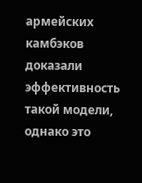армейских камбэков доказали эффективность такой модели, однако это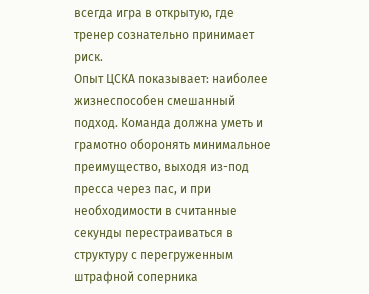всегда игра в открытую, где тренер сознательно принимает риск.
Опыт ЦСКА показывает: наиболее жизнеспособен смешанный подход. Команда должна уметь и грамотно оборонять минимальное преимущество, выходя из-под пресса через пас, и при необходимости в считанные секунды перестраиваться в структуру с перегруженным штрафной соперника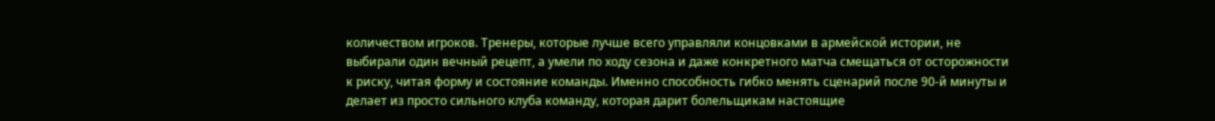количеством игроков. Тренеры, которые лучше всего управляли концовками в армейской истории, не выбирали один вечный рецепт, а умели по ходу сезона и даже конкретного матча смещаться от осторожности к риску, читая форму и состояние команды. Именно способность гибко менять сценарий после 90‑й минуты и делает из просто сильного клуба команду, которая дарит болельщикам настоящие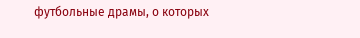футбольные драмы, о которых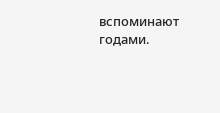вспоминают годами.